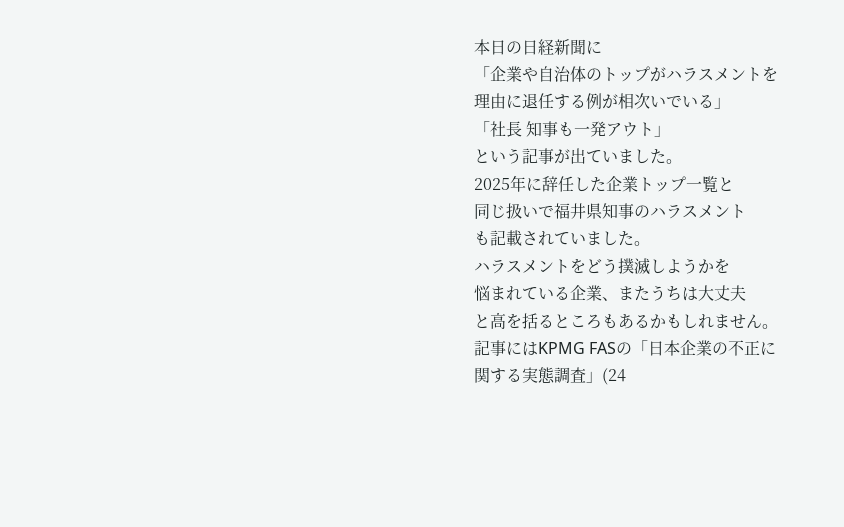本日の日経新聞に
「企業や自治体のトップがハラスメントを
理由に退任する例が相次いでいる」
「社長 知事も一発アウト」
という記事が出ていました。
2025年に辞任した企業トップ一覧と
同じ扱いで福井県知事のハラスメント
も記載されていました。
ハラスメントをどう撲滅しようかを
悩まれている企業、またうちは大丈夫
と高を括るところもあるかもしれません。
記事にはKPMG FASの「日本企業の不正に
関する実態調査」(24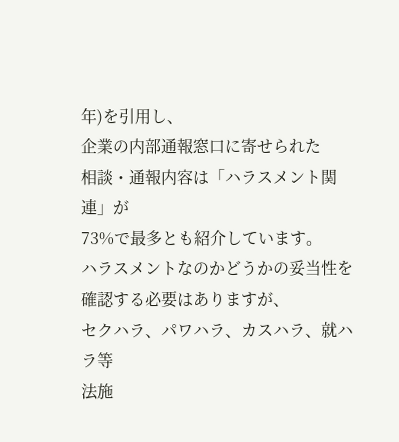年)を引用し、
企業の内部通報窓口に寄せられた
相談・通報内容は「ハラスメント関連」が
73%で最多とも紹介しています。
ハラスメントなのかどうかの妥当性を
確認する必要はありますが、
セクハラ、パワハラ、カスハラ、就ハラ等
法施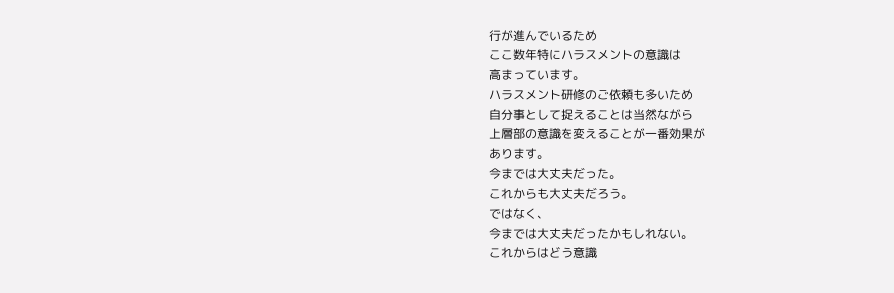行が進んでいるため
ここ数年特にハラスメントの意識は
高まっています。
ハラスメント研修のご依頼も多いため
自分事として捉えることは当然ながら
上層部の意識を変えることが一番効果が
あります。
今までは大丈夫だった。
これからも大丈夫だろう。
ではなく、
今までは大丈夫だったかもしれない。
これからはどう意識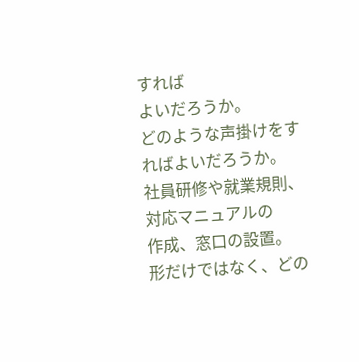すれば
よいだろうか。
どのような声掛けをすればよいだろうか。
社員研修や就業規則、対応マニュアルの
作成、窓口の設置。
形だけではなく、どの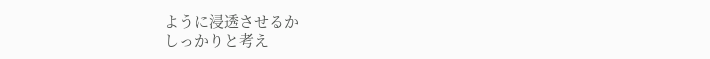ように浸透させるか
しっかりと考え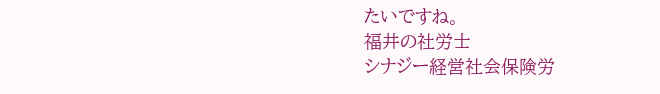たいですね。
福井の社労士
シナジー経営社会保険労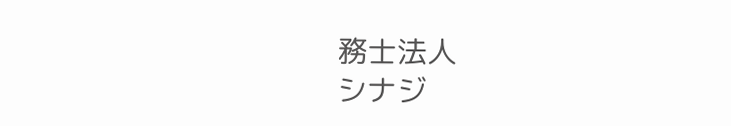務士法人
シナジ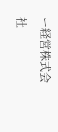ー経営株式会社